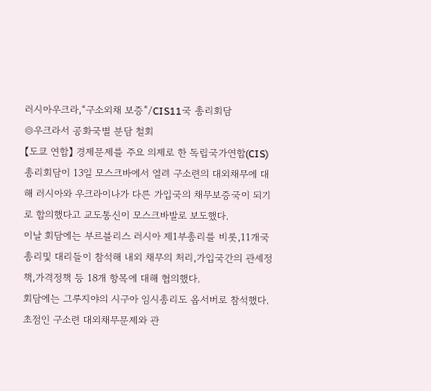러시아우크라,“구소외채 보증”/CIS11국 총리회담
◎우크라서 공화국별 분담 철회
【도쿄 연합】 경제문제를 주요 의제로 한 독립국가연합(CIS)총리회담이 13일 모스크바에서 열려 구소련의 대외채무에 대해 러시아와 우크라이나가 다른 가입국의 채무보증국이 되기로 합의했다고 교도통신이 모스크바발로 보도했다.
이날 회담에는 부르블리스 러시아 제1부총리를 비롯,11개국 총리및 대리들이 참석해 내외 채무의 처리,가입국간의 관세정책,가격정책 등 18개 항목에 대해 협의했다.
회담에는 그루지야의 시구아 임시총리도 옵서버로 참석했다.
초점인 구소련 대외채무문제와 관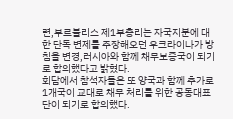련,부르블리스 제1부총리는 자국지분에 대한 단독 변제를 주장해오던 우크라이나가 방침을 변경,러시아와 함께 채무보증국이 되기로 합의했다고 밝혔다.
회담에서 참석자들은 또 양국과 함께 추가로 1개국이 교대로 채무 처리를 위한 공동대표단이 되기로 합의했다.